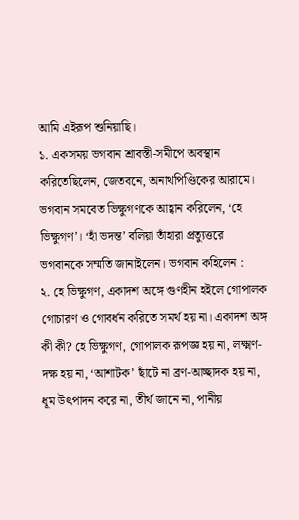আমি এইরূপ শুনিয়াছি।
১. একসময় ভগবান শ্রাবস্তী-সমীপে অবস্থান করিতেছিলেন, জেতবনে, অনাথপিণ্ডিকের আরামে। ভগবান সমবেত ভিক্ষুগণকে আহ্বান করিলেন, ‘হে ভিক্ষুগণ’। ‘হাঁ ভদন্ত’ বলিয়া তাঁহারা প্রত্যুত্তরে ভগবানকে সম্মতি জানাইলেন। ভগবান কহিলেন :
২. হে ভিক্ষুগণ, একাদশ অঙ্গে গুণহীন হইলে গোপালক গোচারণ ও গোবর্ধন করিতে সমর্থ হয় না। একাদশ অঙ্গ কী কী? হে ভিক্ষুগণ, গোপালক রূপজ্ঞ হয় না, লক্ষ্মণ-দক্ষ হয় না, ‘আশাটক’ ছাঁটে না ব্রণ-আচ্ছাদক হয় না, ধূম উৎপাদন করে না, তীর্থ জানে না, পানীয়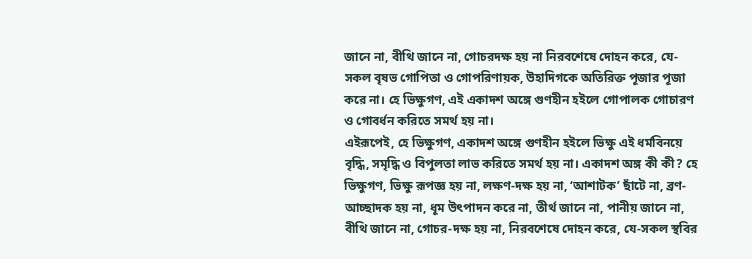জানে না, বীথি জানে না, গোচরদক্ষ হয় না নিরবশেষে দোহন করে, যে-সকল বৃষভ গোপিতা ও গোপরিণায়ক, উহাদিগকে অতিরিক্ত পূজার পূজা করে না। হে ভিক্ষুগণ, এই একাদশ অঙ্গে গুণহীন হইলে গোপালক গোচারণ ও গোবর্ধন করিতে সমর্থ হয় না।
এইরূপেই, হে ভিক্ষুগণ, একাদশ অঙ্গে গুণহীন হইলে ভিক্ষু এই ধর্মবিনয়ে বৃদ্ধি, সমৃদ্ধি ও বিপুলতা লাভ করিতে সমর্থ হয় না। একাদশ অঙ্গ কী কী? হে ভিক্ষুগণ, ভিক্ষু রূপজ্ঞ হয় না, লক্ষণ-দক্ষ হয় না, ‘আশাটক’ ছাঁটে না, ব্রণ-আচ্ছাদক হয় না, ধূম উৎপাদন করে না, তীর্থ জানে না, পানীয় জানে না, বীথি জানে না, গোচর-দক্ষ হয় না, নিরবশেষে দোহন করে, যে-সকল স্থবির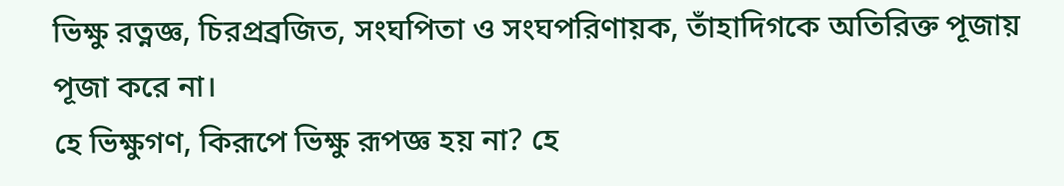ভিক্ষু রত্নজ্ঞ, চিরপ্রব্রজিত, সংঘপিতা ও সংঘপরিণায়ক, তাঁহাদিগকে অতিরিক্ত পূজায় পূজা করে না।
হে ভিক্ষুগণ, কিরূপে ভিক্ষু রূপজ্ঞ হয় না? হে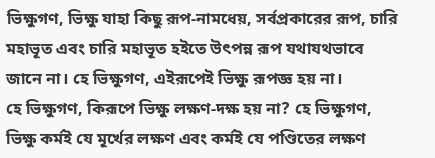ভিক্ষুগণ, ভিক্ষু যাহা কিছু রূপ-নামধেয়, সর্বপ্রকারের রূপ, চারি মহাভূত এবং চারি মহাভূত হইতে উৎপন্ন রূপ যথাযথভাবে জানে না। হে ভিক্ষুগণ, এইরূপেই ভিক্ষু রূপজ্ঞ হয় না।
হে ভিক্ষুগণ, কিরূপে ভিক্ষু লক্ষণ-দক্ষ হয় না? হে ভিক্ষুগণ, ভিক্ষু কর্মই যে মূর্খের লক্ষণ এবং কর্মই যে পণ্ডিতের লক্ষণ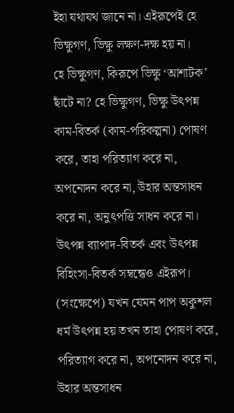ইহা যথাযথ জানে না। এইরূপেই হে ভিক্ষুগণ, ভিক্ষু লক্ষণ-দক্ষ হয় না।
হে ভিক্ষুগণ, কিরূপে ভিক্ষু ‘আশাটক’ ছাঁটে না? হে ভিক্ষুগণ, ভিক্ষু উৎপন্ন কাম-বিতর্ক (কাম-পরিকল্পনা) পোষণ করে, তাহা পরিত্যাগ করে না, অপনোদন করে না, উহার অন্তসাধন করে না, অনুৎপত্তি সাধন করে না। উৎপন্ন ব্যাপাদ-বিতর্ক এবং উৎপন্ন বিহিংসা-বিতর্ক সম্বন্ধেও এইরূপ। (সংক্ষেপে) যখন যেমন পাপ অকুশল ধর্ম উৎপন্ন হয় তখন তাহা পোষণ করে, পরিত্যাগ করে না, অপনোদন করে না, উহার অন্তসাধন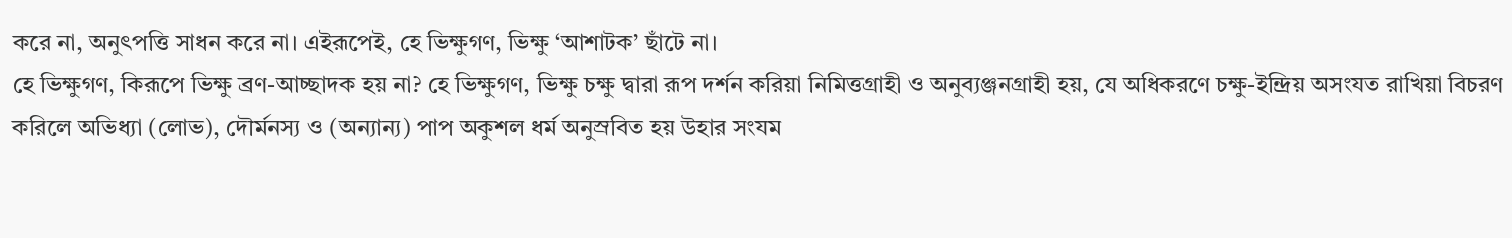করে না, অনুৎপত্তি সাধন করে না। এইরূপেই, হে ভিক্ষুগণ, ভিক্ষু ‘আশাটক’ ছাঁটে না।
হে ভিক্ষুগণ, কিরূপে ভিক্ষু ব্রণ-আচ্ছাদক হয় না? হে ভিক্ষুগণ, ভিক্ষু চক্ষু দ্বারা রূপ দর্শন করিয়া নিমিত্তগ্রাহী ও অনুব্যঞ্জনগ্রাহী হয়, যে অধিকরণে চক্ষু-ইন্দ্রিয় অসংযত রাখিয়া বিচরণ করিলে অভিধ্যা (লোভ), দৌর্মনস্য ও (অন্যান্য) পাপ অকুশল ধর্ম অনুস্রবিত হয় উহার সংযম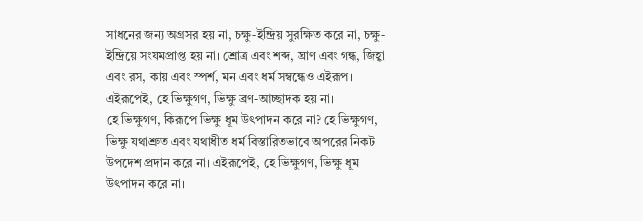সাধনের জন্য অগ্রসর হয় না, চক্ষু-ইন্দ্রিয় সুরক্ষিত করে না, চক্ষু-ইন্দ্রিয়ে সংযমপ্রাপ্ত হয় না। শ্রোত্র এবং শব্দ, ঘ্রাণ এবং গন্ধ, জিহ্বা এবং রস, কায় এবং স্পর্শ, মন এবং ধর্ম সম্বন্ধেও এইরূপ। এইরূপেই, হে ভিক্ষুগণ, ভিক্ষু ব্রণ-আচ্ছাদক হয় না।
হে ভিক্ষুগণ, কিরূপে ভিক্ষু ধূম উৎপাদন করে না? হে ভিক্ষুগণ, ভিক্ষু যথাশ্রুত এবং যথাধীত ধর্ম বিস্তারিতভাবে অপরের নিকট উপদেশ প্রদান করে না। এইরূপেই, হে ভিক্ষুগণ, ভিক্ষু ধূম উৎপাদন করে না।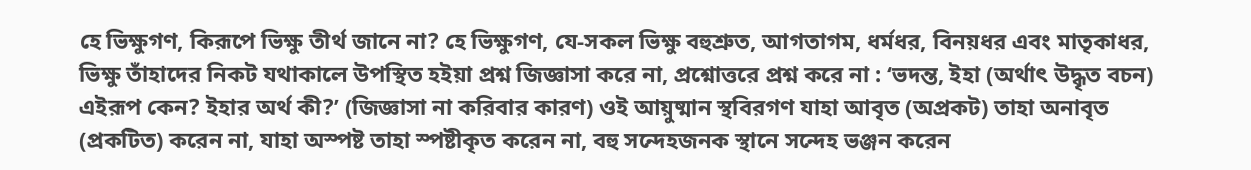হে ভিক্ষুগণ, কিরূপে ভিক্ষু তীর্থ জানে না? হে ভিক্ষুগণ, যে-সকল ভিক্ষু বহুশ্রুত, আগতাগম, ধর্মধর, বিনয়ধর এবং মাতৃকাধর, ভিক্ষু তাঁহাদের নিকট যথাকালে উপস্থিত হইয়া প্রশ্ন জিজ্ঞাসা করে না, প্রশ্নোত্তরে প্রশ্ন করে না : ‘ভদন্ত, ইহা (অর্থাৎ উদ্ধৃত বচন) এইরূপ কেন? ইহার অর্থ কী?’ (জিজ্ঞাসা না করিবার কারণ) ওই আয়ুষ্মান স্থবিরগণ যাহা আবৃত (অপ্রকট) তাহা অনাবৃত (প্রকটিত) করেন না, যাহা অস্পষ্ট তাহা স্পষ্টীকৃত করেন না, বহু সন্দেহজনক স্থানে সন্দেহ ভঞ্জন করেন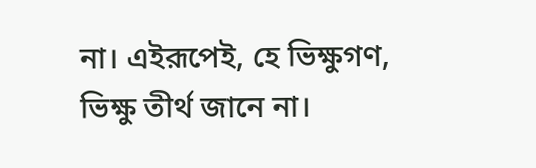না। এইরূপেই, হে ভিক্ষুগণ, ভিক্ষু তীর্থ জানে না।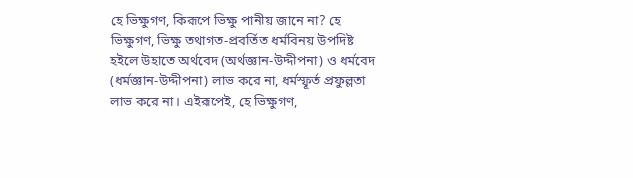হে ভিক্ষুগণ, কিরূপে ভিক্ষু পানীয় জানে না? হে ভিক্ষুগণ, ভিক্ষু তথাগত-প্রবর্তিত ধর্মবিনয় উপদিষ্ট হইলে উহাতে অর্থবেদ (অর্থজ্ঞান-উদ্দীপনা) ও ধর্মবেদ (ধর্মজ্ঞান-উদ্দীপনা) লাভ করে না, ধর্মস্ফূর্ত প্রফুল্লতা লাভ করে না। এইরূপেই, হে ভিক্ষুগণ,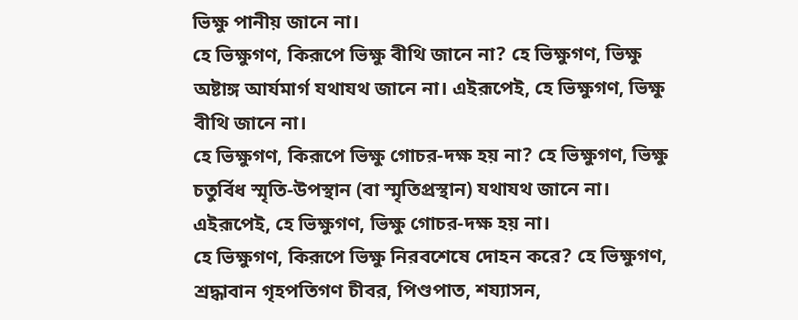ভিক্ষু পানীয় জানে না।
হে ভিক্ষুগণ, কিরূপে ভিক্ষু বীথি জানে না? হে ভিক্ষুগণ, ভিক্ষু অষ্টাঙ্গ আর্যমার্গ যথাযথ জানে না। এইরূপেই, হে ভিক্ষুগণ, ভিক্ষু বীথি জানে না।
হে ভিক্ষুগণ, কিরূপে ভিক্ষু গোচর-দক্ষ হয় না? হে ভিক্ষুগণ, ভিক্ষু চতুর্বিধ স্মৃতি-উপস্থান (বা স্মৃতিপ্রস্থান) যথাযথ জানে না। এইরূপেই, হে ভিক্ষুগণ, ভিক্ষু গোচর-দক্ষ হয় না।
হে ভিক্ষুগণ, কিরূপে ভিক্ষু নিরবশেষে দোহন করে? হে ভিক্ষুগণ, শ্রদ্ধাবান গৃহপতিগণ চীবর, পিণ্ডপাত, শয্যাসন,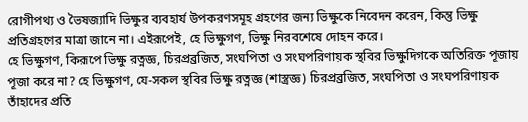রোগীপথ্য ও ভৈষজ্যাদি ভিক্ষুর ব্যবহার্য উপকরণসমূহ গ্রহণের জন্য ভিক্ষুকে নিবেদন করেন, কিন্তু ভিক্ষু প্রতিগ্রহণের মাত্রা জানে না। এইরূপেই, হে ভিক্ষুগণ, ভিক্ষু নিরবশেষে দোহন করে।
হে ভিক্ষুগণ, কিরূপে ভিক্ষু রত্নজ্ঞ, চিরপ্রব্রজিত, সংঘপিতা ও সংঘপরিণায়ক স্থবির ভিক্ষুদিগকে অতিরিক্ত পূজায় পূজা করে না? হে ভিক্ষুগণ, যে-সকল স্থবির ভিক্ষু রত্নজ্ঞ (শাস্ত্রজ্ঞ) চিরপ্রব্রজিত, সংঘপিতা ও সংঘপরিণায়ক তাঁহাদের প্রতি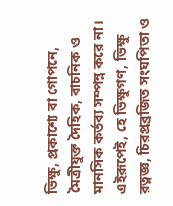ভিক্ষু, প্রকাশ্যে বা গোপনে, মৈত্রীযুক্ত দৈহিক, বাচনিক ও মানসিক কর্তব্য সম্পন্ন করে না। এইরূপেই, হে ভিক্ষুগণ, ভিক্ষু রত্নজ্ঞ, চিরপ্রব্রজিত সংঘপিতা ও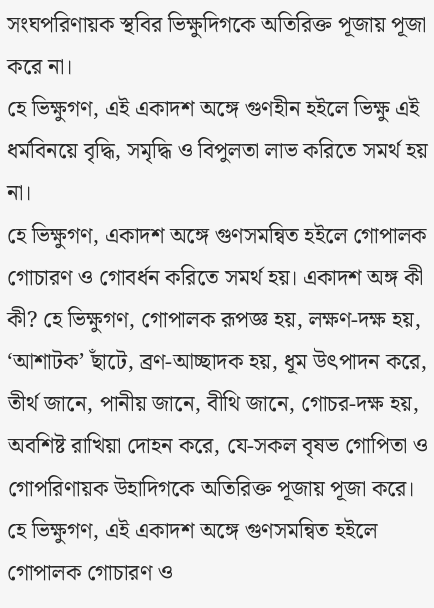সংঘপরিণায়ক স্থবির ভিক্ষুদিগকে অতিরিক্ত পূজায় পূজা করে না।
হে ভিক্ষুগণ, এই একাদশ অঙ্গে গুণহীন হইলে ভিক্ষু এই ধর্মবিনয়ে বৃদ্ধি, সমৃদ্ধি ও বিপুলতা লাভ করিতে সমর্থ হয় না।
হে ভিক্ষুগণ, একাদশ অঙ্গে গুণসমন্বিত হইলে গোপালক গোচারণ ও গোবর্ধন করিতে সমর্থ হয়। একাদশ অঙ্গ কী কী? হে ভিক্ষুগণ, গোপালক রূপজ্ঞ হয়, লক্ষণ-দক্ষ হয়, ‘আশাটক’ ছাঁটে, ব্রণ-আচ্ছাদক হয়, ধূম উৎপাদন করে, তীর্থ জানে, পানীয় জানে, বীথি জানে, গোচর-দক্ষ হয়, অবশিষ্ট রাখিয়া দোহন করে, যে-সকল বৃষভ গোপিতা ও গোপরিণায়ক উহাদিগকে অতিরিক্ত পূজায় পূজা করে। হে ভিক্ষুগণ, এই একাদশ অঙ্গে গুণসমন্বিত হইলে গোপালক গোচারণ ও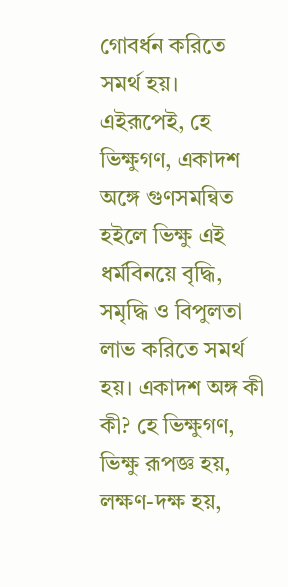গোবর্ধন করিতে সমর্থ হয়। এইরূপেই, হে ভিক্ষুগণ, একাদশ অঙ্গে গুণসমন্বিত হইলে ভিক্ষু এই ধর্মবিনয়ে বৃদ্ধি, সমৃদ্ধি ও বিপুলতা লাভ করিতে সমর্থ হয়। একাদশ অঙ্গ কী কী? হে ভিক্ষুগণ, ভিক্ষু রূপজ্ঞ হয়, লক্ষণ-দক্ষ হয়,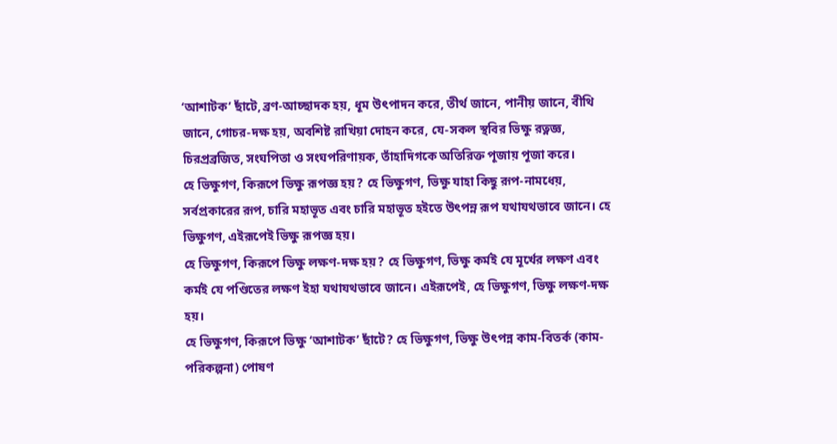‘আশাটক’ ছাঁটে, ব্রণ-আচ্ছাদক হয়, ধূম উৎপাদন করে, তীর্থ জানে, পানীয় জানে, বীথি জানে, গোচর-দক্ষ হয়, অবশিষ্ট রাখিয়া দোহন করে, যে-সকল স্থবির ভিক্ষু রত্নজ্ঞ, চিরপ্রব্রজিত, সংঘপিতা ও সংঘপরিণায়ক, তাঁহাদিগকে অতিরিক্ত পূজায় পূজা করে।
হে ভিক্ষুগণ, কিরূপে ভিক্ষু রূপজ্ঞ হয়? হে ভিক্ষুগণ, ভিক্ষু যাহা কিছু রূপ-নামধেয়, সর্বপ্রকারের রূপ, চারি মহাভূত এবং চারি মহাভূত হইতে উৎপন্ন রূপ যথাযথভাবে জানে। হে ভিক্ষুগণ, এইরূপেই ভিক্ষু রূপজ্ঞ হয়।
হে ভিক্ষুগণ, কিরূপে ভিক্ষু লক্ষণ-দক্ষ হয়? হে ভিক্ষুগণ, ভিক্ষু কর্মই যে মূর্খের লক্ষণ এবং কর্মই যে পণ্ডিতের লক্ষণ ইহা যথাযথভাবে জানে। এইরূপেই, হে ভিক্ষুগণ, ভিক্ষু লক্ষণ-দক্ষ হয়।
হে ভিক্ষুগণ, কিরূপে ভিক্ষু ‘আশাটক’ ছাঁটে? হে ভিক্ষুগণ, ভিক্ষু উৎপন্ন কাম-বিতর্ক (কাম-পরিকল্পনা) পোষণ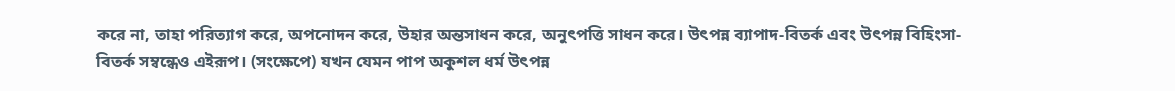করে না, তাহা পরিত্যাগ করে, অপনোদন করে, উহার অন্তসাধন করে, অনুৎপত্তি সাধন করে। উৎপন্ন ব্যাপাদ-বিতর্ক এবং উৎপন্ন বিহিংসা-বিতর্ক সম্বন্ধেও এইরূপ। (সংক্ষেপে) যখন যেমন পাপ অকুশল ধর্ম উৎপন্ন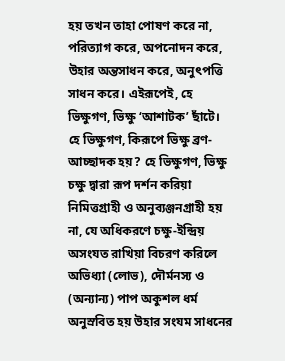হয় তখন তাহা পোষণ করে না, পরিত্যাগ করে, অপনোদন করে, উহার অন্তসাধন করে, অনুৎপত্তি সাধন করে। এইরূপেই, হে ভিক্ষুগণ, ভিক্ষু ‘আশাটক’ ছাঁটে।
হে ভিক্ষুগণ, কিরূপে ভিক্ষু ব্রণ-আচ্ছাদক হয়? হে ভিক্ষুগণ, ভিক্ষু চক্ষু দ্বারা রূপ দর্শন করিয়া নিমিত্তগ্রাহী ও অনুব্যঞ্জনগ্রাহী হয় না, যে অধিকরণে চক্ষু-ইন্দ্রিয় অসংযত রাখিয়া বিচরণ করিলে অভিধ্যা (লোভ), দৌর্মনস্য ও (অন্যান্য) পাপ অকুশল ধর্ম অনুস্রবিত হয় উহার সংযম সাধনের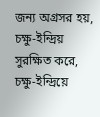জন্য অগ্রসর হয়, চক্ষু-ইন্দ্রিয় সুরক্ষিত করে, চক্ষু-ইন্দ্রিয়ে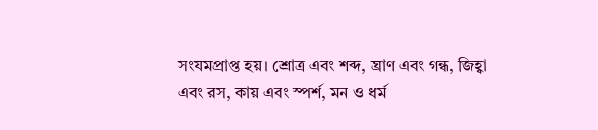সংযমপ্রাপ্ত হয়। শ্রোত্র এবং শব্দ, ঘ্রাণ এবং গন্ধ, জিহ্বা এবং রস, কায় এবং স্পর্শ, মন ও ধর্ম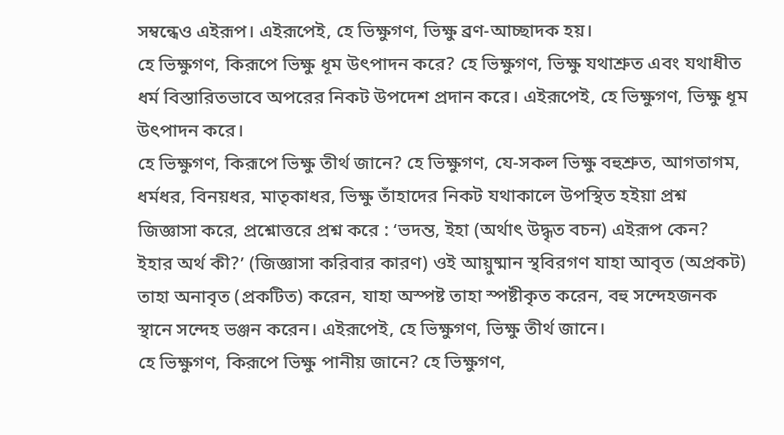সম্বন্ধেও এইরূপ। এইরূপেই, হে ভিক্ষুগণ, ভিক্ষু ব্রণ-আচ্ছাদক হয়।
হে ভিক্ষুগণ, কিরূপে ভিক্ষু ধূম উৎপাদন করে? হে ভিক্ষুগণ, ভিক্ষু যথাশ্রুত এবং যথাধীত ধর্ম বিস্তারিতভাবে অপরের নিকট উপদেশ প্রদান করে। এইরূপেই, হে ভিক্ষুগণ, ভিক্ষু ধূম উৎপাদন করে।
হে ভিক্ষুগণ, কিরূপে ভিক্ষু তীর্থ জানে? হে ভিক্ষুগণ, যে-সকল ভিক্ষু বহুশ্রুত, আগতাগম, ধর্মধর, বিনয়ধর, মাতৃকাধর, ভিক্ষু তাঁহাদের নিকট যথাকালে উপস্থিত হইয়া প্রশ্ন জিজ্ঞাসা করে, প্রশ্নোত্তরে প্রশ্ন করে : ‘ভদন্ত, ইহা (অর্থাৎ উদ্ধৃত বচন) এইরূপ কেন? ইহার অর্থ কী?’ (জিজ্ঞাসা করিবার কারণ) ওই আয়ুষ্মান স্থবিরগণ যাহা আবৃত (অপ্রকট) তাহা অনাবৃত (প্রকটিত) করেন, যাহা অস্পষ্ট তাহা স্পষ্টীকৃত করেন, বহু সন্দেহজনক স্থানে সন্দেহ ভঞ্জন করেন। এইরূপেই, হে ভিক্ষুগণ, ভিক্ষু তীর্থ জানে।
হে ভিক্ষুগণ, কিরূপে ভিক্ষু পানীয় জানে? হে ভিক্ষুগণ,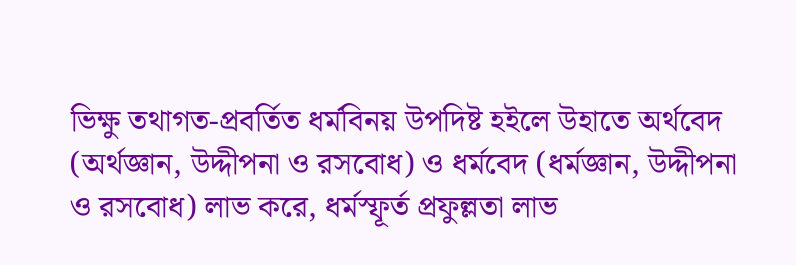ভিক্ষু তথাগত-প্রবর্তিত ধর্মবিনয় উপদিষ্ট হইলে উহাতে অর্থবেদ (অর্থজ্ঞান, উদ্দীপনা ও রসবোধ) ও ধর্মবেদ (ধর্মজ্ঞান, উদ্দীপনা ও রসবোধ) লাভ করে, ধর্মস্ফূর্ত প্রফুল্লতা লাভ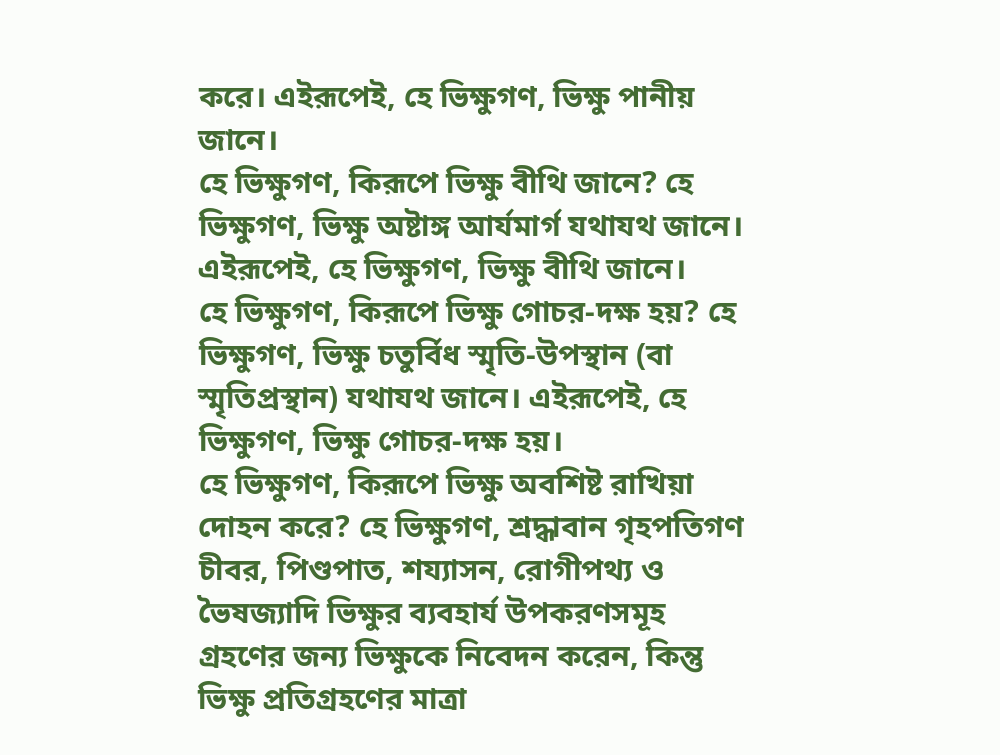করে। এইরূপেই, হে ভিক্ষুগণ, ভিক্ষু পানীয় জানে।
হে ভিক্ষুগণ, কিরূপে ভিক্ষু বীথি জানে? হে ভিক্ষুগণ, ভিক্ষু অষ্টাঙ্গ আর্যমার্গ যথাযথ জানে। এইরূপেই, হে ভিক্ষুগণ, ভিক্ষু বীথি জানে।
হে ভিক্ষুগণ, কিরূপে ভিক্ষু গোচর-দক্ষ হয়? হে ভিক্ষুগণ, ভিক্ষু চতুর্বিধ স্মৃতি-উপস্থান (বা স্মৃতিপ্রস্থান) যথাযথ জানে। এইরূপেই, হে ভিক্ষুগণ, ভিক্ষু গোচর-দক্ষ হয়।
হে ভিক্ষুগণ, কিরূপে ভিক্ষু অবশিষ্ট রাখিয়া দোহন করে? হে ভিক্ষুগণ, শ্রদ্ধাবান গৃহপতিগণ চীবর, পিণ্ডপাত, শয্যাসন, রোগীপথ্য ও ভৈষজ্যাদি ভিক্ষুর ব্যবহার্য উপকরণসমূহ গ্রহণের জন্য ভিক্ষুকে নিবেদন করেন, কিন্তু ভিক্ষু প্রতিগ্রহণের মাত্রা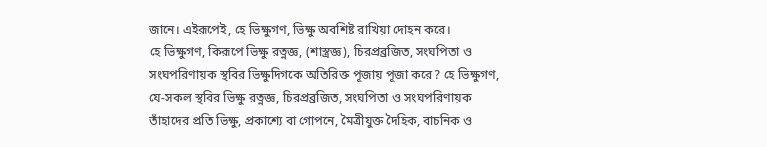জানে। এইরূপেই, হে ভিক্ষুগণ, ভিক্ষু অবশিষ্ট রাখিয়া দোহন করে।
হে ভিক্ষুগণ, কিরূপে ভিক্ষু রত্নজ্ঞ, (শাস্ত্রজ্ঞ), চিরপ্রব্রজিত, সংঘপিতা ও সংঘপরিণায়ক স্থবির ভিক্ষুদিগকে অতিরিক্ত পূজায় পূজা করে? হে ভিক্ষুগণ, যে-সকল স্থবির ভিক্ষু রত্নজ্ঞ, চিরপ্রব্রজিত, সংঘপিতা ও সংঘপরিণায়ক তাঁহাদের প্রতি ভিক্ষু, প্রকাশ্যে বা গোপনে, মৈত্রীযুক্ত দৈহিক, বাচনিক ও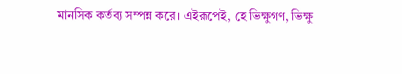মানসিক কর্তব্য সম্পন্ন করে। এইরূপেই, হে ভিক্ষুগণ, ভিক্ষু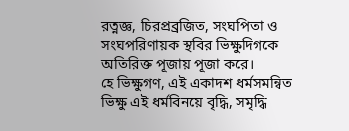রত্নজ্ঞ, চিরপ্রব্রজিত, সংঘপিতা ও সংঘপরিণায়ক স্থবির ভিক্ষুদিগকে অতিরিক্ত পূজায় পূজা করে।
হে ভিক্ষুগণ, এই একাদশ ধর্মসমন্বিত ভিক্ষু এই ধর্মবিনয়ে বৃদ্ধি, সমৃদ্ধি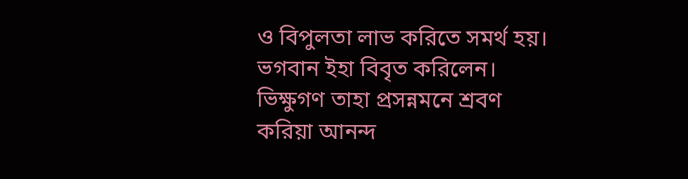ও বিপুলতা লাভ করিতে সমর্থ হয়।
ভগবান ইহা বিবৃত করিলেন। ভিক্ষুগণ তাহা প্রসন্নমনে শ্রবণ করিয়া আনন্দ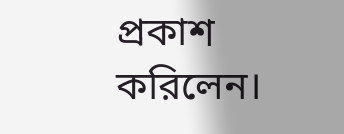প্রকাশ করিলেন।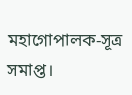মহাগোপালক-সূত্র সমাপ্ত।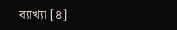ব্যাখ্যা [৪]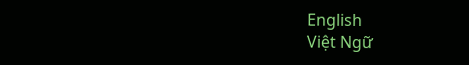English
Việt Ngữ